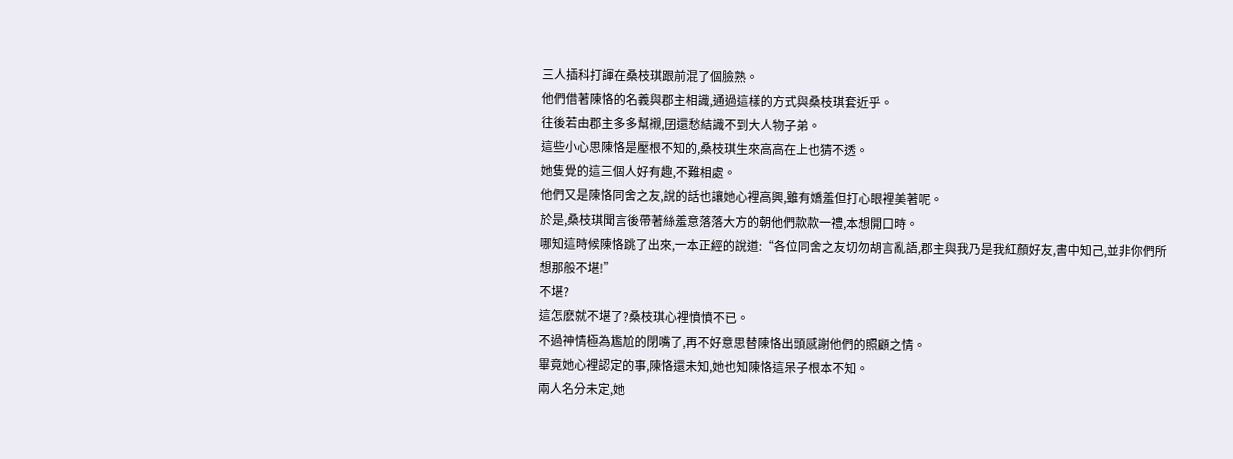三人插科打諢在桑枝琪跟前混了個臉熟。
他們借著陳恪的名義與郡主相識,通過這樣的方式與桑枝琪套近乎。
往後若由郡主多多幫襯,囝還愁結識不到大人物子弟。
這些小心思陳恪是壓根不知的,桑枝琪生來高高在上也猜不透。
她隻覺的這三個人好有趣,不難相處。
他們又是陳恪同舍之友,說的話也讓她心裡高興,雖有嬌羞但打心眼裡美著呢。
於是,桑枝琪聞言後帶著絲羞意落落大方的朝他們款款一禮,本想開口時。
哪知這時候陳恪跳了出來,一本正經的說道:“各位同舍之友切勿胡言亂語,郡主與我乃是我紅顏好友,書中知己,並非你們所想那般不堪!”
不堪?
這怎麽就不堪了?桑枝琪心裡憤憤不已。
不過神情極為尷尬的閉嘴了,再不好意思替陳恪出頭感謝他們的照顧之情。
畢竟她心裡認定的事,陳恪還未知,她也知陳恪這呆子根本不知。
兩人名分未定,她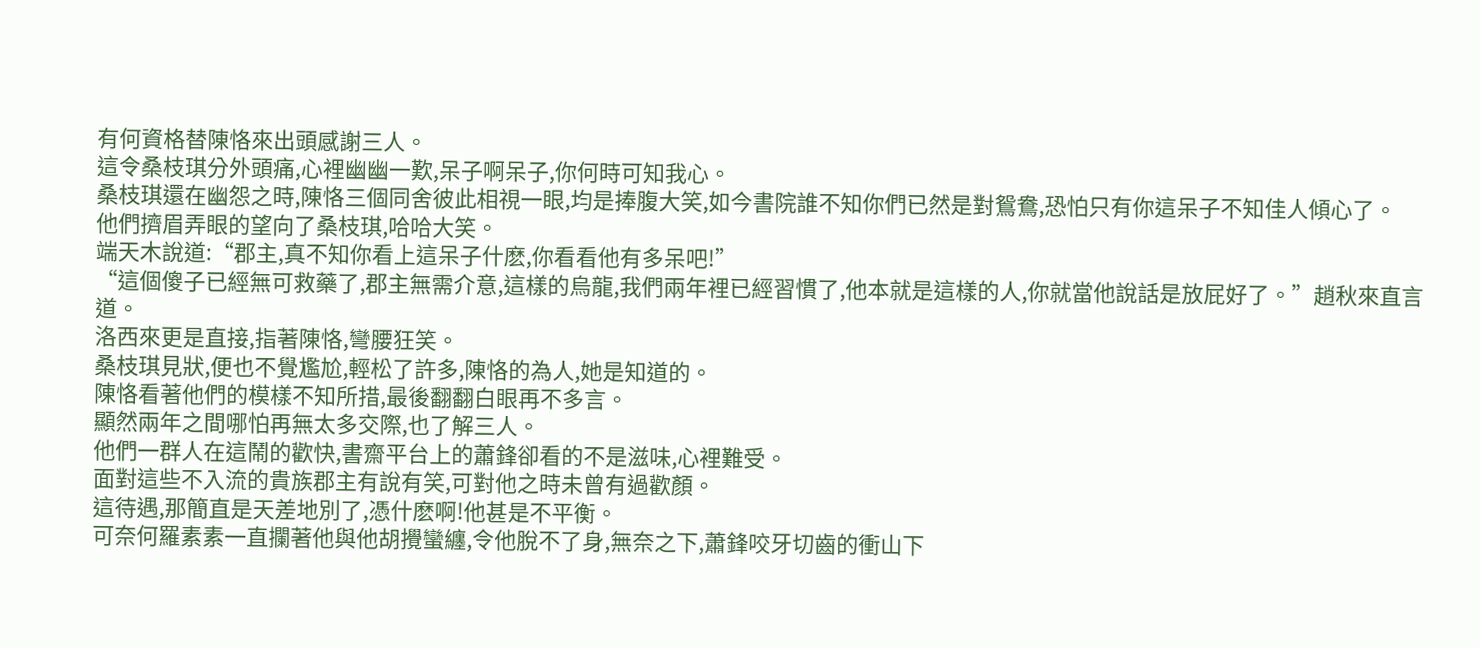有何資格替陳恪來出頭感謝三人。
這令桑枝琪分外頭痛,心裡幽幽一歎,呆子啊呆子,你何時可知我心。
桑枝琪還在幽怨之時,陳恪三個同舍彼此相視一眼,均是捧腹大笑,如今書院誰不知你們已然是對鴛鴦,恐怕只有你這呆子不知佳人傾心了。
他們擠眉弄眼的望向了桑枝琪,哈哈大笑。
端天木說道:“郡主,真不知你看上這呆子什麽,你看看他有多呆吧!”
“這個傻子已經無可救藥了,郡主無需介意,這樣的烏龍,我們兩年裡已經習慣了,他本就是這樣的人,你就當他說話是放屁好了。”趙秋來直言道。
洛西來更是直接,指著陳恪,彎腰狂笑。
桑枝琪見狀,便也不覺尷尬,輕松了許多,陳恪的為人,她是知道的。
陳恪看著他們的模樣不知所措,最後翻翻白眼再不多言。
顯然兩年之間哪怕再無太多交際,也了解三人。
他們一群人在這鬧的歡快,書齋平台上的蕭鋒卻看的不是滋味,心裡難受。
面對這些不入流的貴族郡主有說有笑,可對他之時未曾有過歡顏。
這待遇,那簡直是天差地別了,憑什麽啊!他甚是不平衡。
可奈何羅素素一直攔著他與他胡攪蠻纏,令他脫不了身,無奈之下,蕭鋒咬牙切齒的衝山下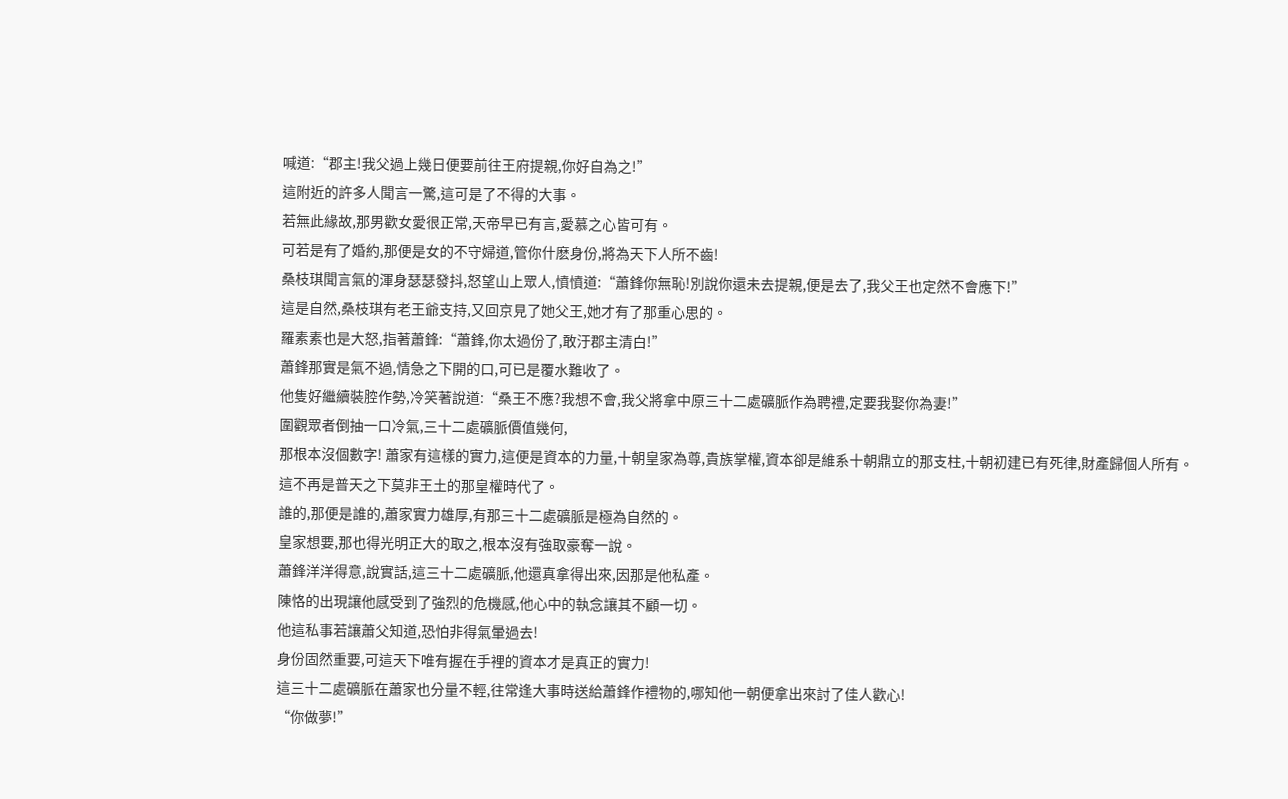喊道:“郡主!我父過上幾日便要前往王府提親,你好自為之!”
這附近的許多人聞言一驚,這可是了不得的大事。
若無此緣故,那男歡女愛很正常,天帝早已有言,愛慕之心皆可有。
可若是有了婚約,那便是女的不守婦道,管你什麽身份,將為天下人所不齒!
桑枝琪聞言氣的渾身瑟瑟發抖,怒望山上眾人,憤憤道:“蕭鋒你無恥!別說你還未去提親,便是去了,我父王也定然不會應下!”
這是自然,桑枝琪有老王爺支持,又回京見了她父王,她才有了那重心思的。
羅素素也是大怒,指著蕭鋒:“蕭鋒,你太過份了,敢汙郡主清白!”
蕭鋒那實是氣不過,情急之下開的口,可已是覆水難收了。
他隻好繼續裝腔作勢,冷笑著說道:“桑王不應?我想不會,我父將拿中原三十二處礦脈作為聘禮,定要我娶你為妻!”
圍觀眾者倒抽一口冷氣,三十二處礦脈價值幾何,
那根本沒個數字! 蕭家有這樣的實力,這便是資本的力量,十朝皇家為尊,貴族掌權,資本卻是維系十朝鼎立的那支柱,十朝初建已有死律,財產歸個人所有。
這不再是普天之下莫非王土的那皇權時代了。
誰的,那便是誰的,蕭家實力雄厚,有那三十二處礦脈是極為自然的。
皇家想要,那也得光明正大的取之,根本沒有強取豪奪一說。
蕭鋒洋洋得意,說實話,這三十二處礦脈,他還真拿得出來,因那是他私產。
陳恪的出現讓他感受到了強烈的危機感,他心中的執念讓其不顧一切。
他這私事若讓蕭父知道,恐怕非得氣暈過去!
身份固然重要,可這天下唯有握在手裡的資本才是真正的實力!
這三十二處礦脈在蕭家也分量不輕,往常逢大事時送給蕭鋒作禮物的,哪知他一朝便拿出來討了佳人歡心!
“你做夢!”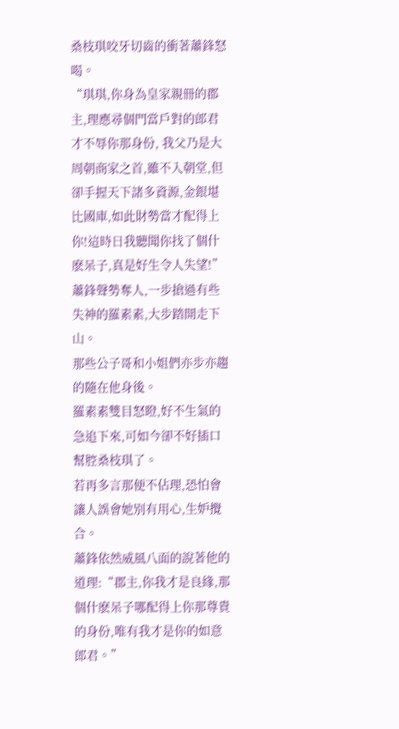桑枝琪咬牙切齒的衝著蕭鋒怒喝。
“琪琪,你身為皇家親冊的郡主,理應尋個門當戶對的郎君才不辱你那身份, 我父乃是大周朝商家之首,雖不入朝堂,但卻手握天下諸多資源,金銀堪比國庫,如此財勢當才配得上你!這時日我聽聞你找了個什麽呆子,真是好生令人失望!”
蕭鋒聲勢奪人,一步搶過有些失神的羅素素,大步踏開走下山。
那些公子哥和小姐們亦步亦趨的隨在他身後。
羅素素雙目怒瞪,好不生氣的急追下來,可如今卻不好插口幫腔桑枝琪了。
若再多言那便不佔理,恐怕會讓人誤會她別有用心,生妒攪合。
蕭鋒依然威風八面的說著他的道理:“郡主,你我才是良緣,那個什麽呆子哪配得上你那尊貴的身份,唯有我才是你的如意郎君。”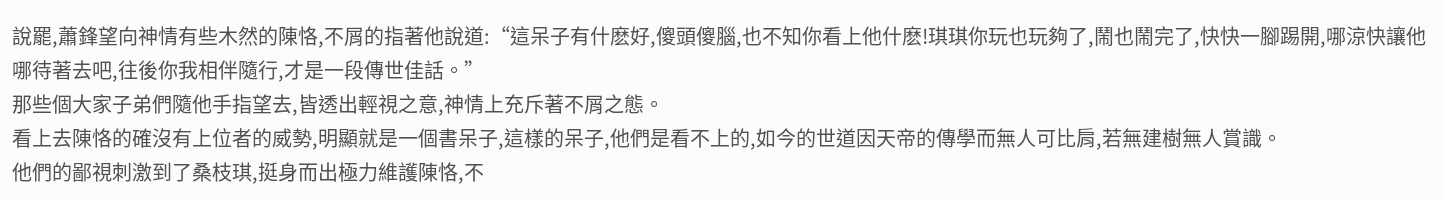說罷,蕭鋒望向神情有些木然的陳恪,不屑的指著他說道:“這呆子有什麽好,傻頭傻腦,也不知你看上他什麽!琪琪你玩也玩夠了,鬧也鬧完了,快快一腳踢開,哪涼快讓他哪待著去吧,往後你我相伴隨行,才是一段傳世佳話。”
那些個大家子弟們隨他手指望去,皆透出輕視之意,神情上充斥著不屑之態。
看上去陳恪的確沒有上位者的威勢,明顯就是一個書呆子,這樣的呆子,他們是看不上的,如今的世道因天帝的傳學而無人可比肩,若無建樹無人賞識。
他們的鄙視刺激到了桑枝琪,挺身而出極力維護陳恪,不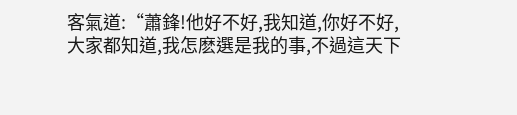客氣道:“蕭鋒!他好不好,我知道,你好不好,大家都知道,我怎麽選是我的事,不過這天下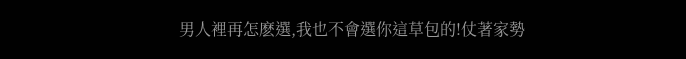男人裡再怎麽選,我也不會選你這草包的!仗著家勢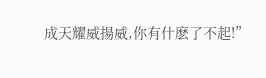成天耀威揚威,你有什麽了不起!”